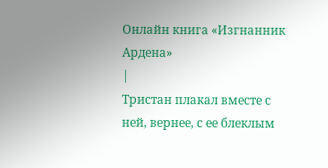Онлайн книга «Изгнанник Ардена»
|
Тристан плакал вместе с ней, вернее, с ее блеклым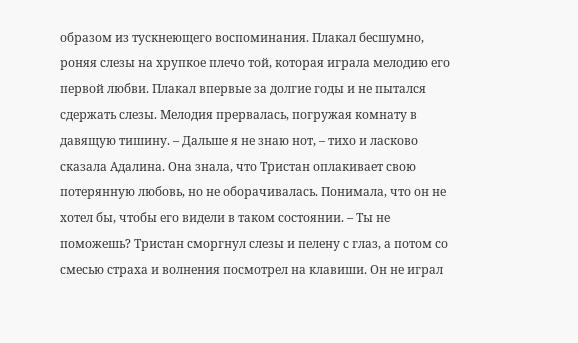образом из тускнеющего воспоминания. Плакал бесшумно, роняя слезы на хрупкое плечо той, которая играла мелодию его первой любви. Плакал впервые за долгие годы и не пытался сдержать слезы. Мелодия прервалась, погружая комнату в давящую тишину. – Дальше я не знаю нот, – тихо и ласково сказала Адалина. Она знала, что Тристан оплакивает свою потерянную любовь, но не оборачивалась. Понимала, что он не хотел бы, чтобы его видели в таком состоянии. – Ты не поможешь? Тристан сморгнул слезы и пелену с глаз, а потом со смесью страха и волнения посмотрел на клавиши. Он не играл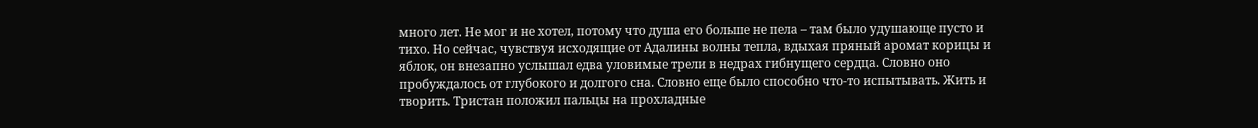много лет. Не мог и не хотел, потому что душа его больше не пела – там было удушающе пусто и тихо. Но сейчас, чувствуя исходящие от Адалины волны тепла, вдыхая пряный аромат корицы и яблок, он внезапно услышал едва уловимые трели в недрах гибнущего сердца. Словно оно пробуждалось от глубокого и долгого сна. Словно еще было способно что-то испытывать. Жить и творить. Тристан положил пальцы на прохладные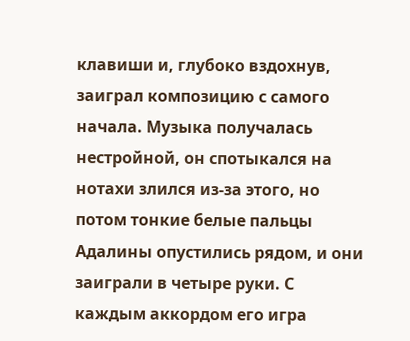клавиши и, глубоко вздохнув, заиграл композицию с самого начала. Музыка получалась нестройной, он спотыкался на нотахи злился из-за этого, но потом тонкие белые пальцы Адалины опустились рядом, и они заиграли в четыре руки. С каждым аккордом его игра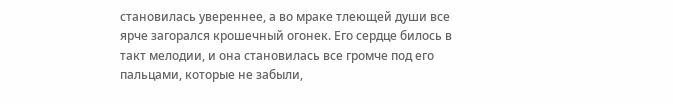становилась увереннее, а во мраке тлеющей души все ярче загорался крошечный огонек. Его сердце билось в такт мелодии, и она становилась все громче под его пальцами, которые не забыли,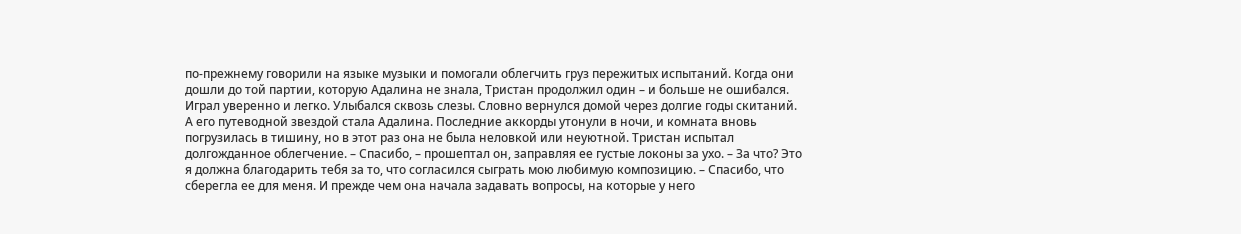по-прежнему говорили на языке музыки и помогали облегчить груз пережитых испытаний. Когда они дошли до той партии, которую Адалина не знала, Тристан продолжил один – и больше не ошибался. Играл уверенно и легко. Улыбался сквозь слезы. Словно вернулся домой через долгие годы скитаний. А его путеводной звездой стала Адалина. Последние аккорды утонули в ночи, и комната вновь погрузилась в тишину, но в этот раз она не была неловкой или неуютной. Тристан испытал долгожданное облегчение. – Спасибо, – прошептал он, заправляя ее густые локоны за ухо. – За что? Это я должна благодарить тебя за то, что согласился сыграть мою любимую композицию. – Спасибо, что сберегла ее для меня. И прежде чем она начала задавать вопросы, на которые у него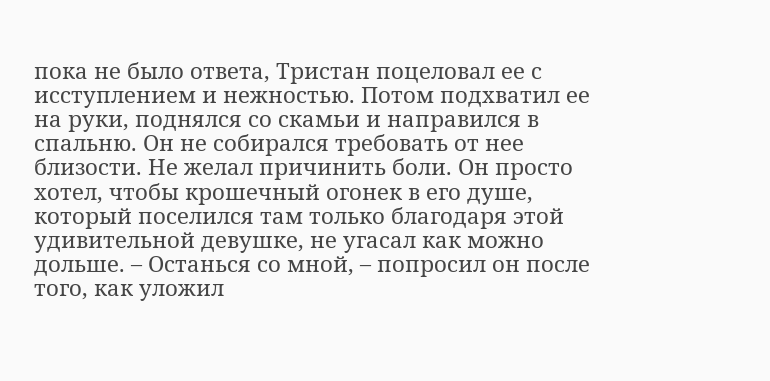пока не было ответа, Тристан поцеловал ее с исступлением и нежностью. Потом подхватил ее на руки, поднялся со скамьи и направился в спальню. Он не собирался требовать от нее близости. Не желал причинить боли. Он просто хотел, чтобы крошечный огонек в его душе, который поселился там только благодаря этой удивительной девушке, не угасал как можно дольше. – Останься со мной, – попросил он после того, как уложил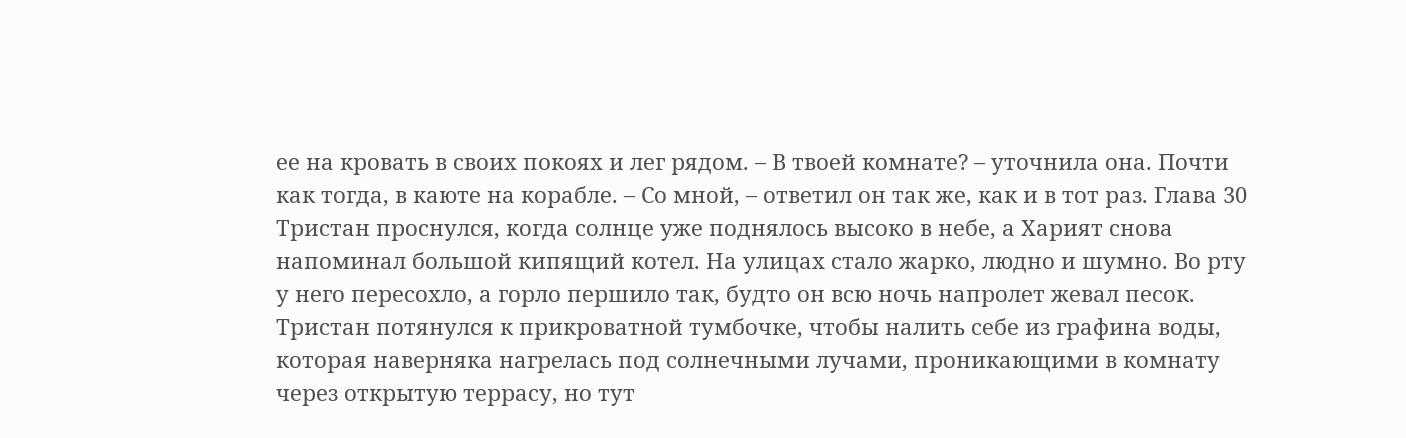ее на кровать в своих покоях и лег рядом. – В твоей комнате? – уточнила она. Почти как тогда, в каюте на корабле. – Со мной, – ответил он так же, как и в тот раз. Глава 30 Тристан проснулся, когда солнце уже поднялось высоко в небе, а Харият снова напоминал большой кипящий котел. На улицах стало жарко, людно и шумно. Во рту у него пересохло, а горло першило так, будто он всю ночь напролет жевал песок. Тристан потянулся к прикроватной тумбочке, чтобы налить себе из графина воды, которая наверняка нагрелась под солнечными лучами, проникающими в комнату через открытую террасу, но тут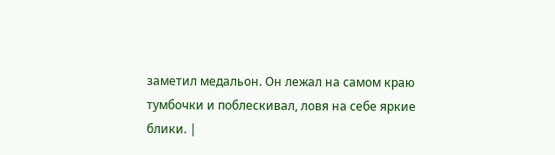заметил медальон. Он лежал на самом краю тумбочки и поблескивал, ловя на себе яркие блики. |